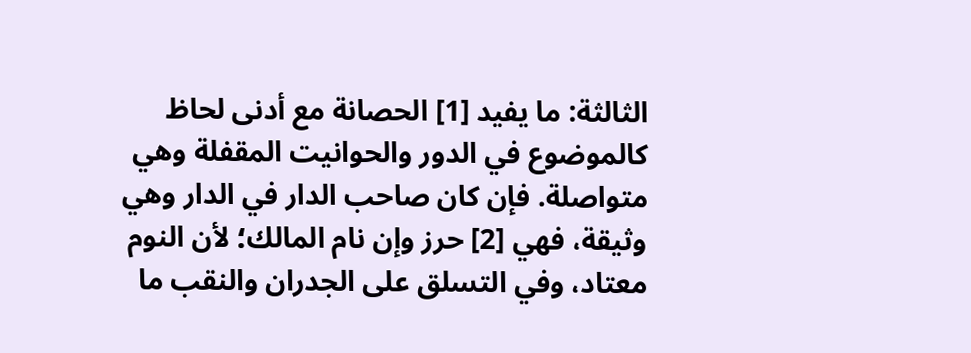الثالثة: ما يفيد [1] الحصانة مع أدنى لحاظ كالموضوع في الدور والحوانيت المقفلة وهي متواصلة. فإن كان صاحب الدار في الدار وهي وثيقة، فهي [2] حرز وإن نام المالك؛ لأن النوم معتاد، وفي التسلق على الجدران والنقب ما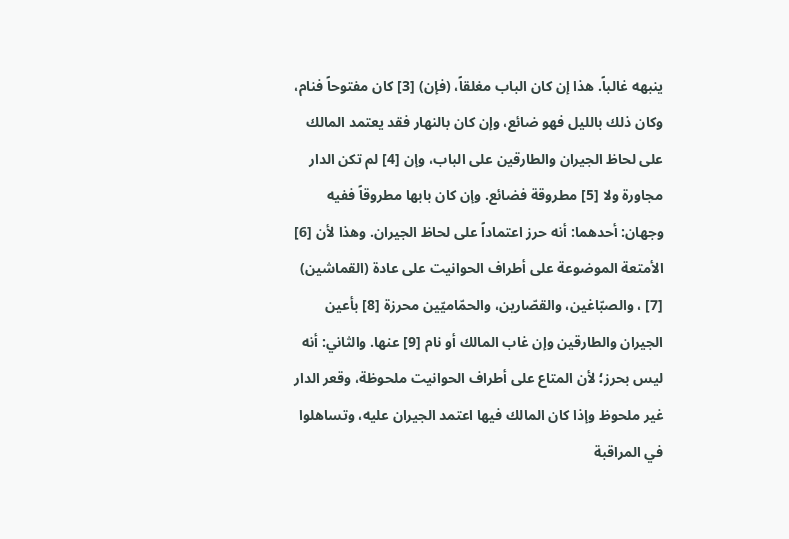ينبهه غالباً. هذا إن كان الباب مغلقاً، (فإن) [3] كان مفتوحاً فنام، وكان ذلك بالليل فهو ضائع، وإن كان بالنهار فقد يعتمد المالك على لحاظ الجيران والطارقين على الباب، وإن [4] لم تكن الدار مجاورة ولا [5] مطروقة فضائع. وإن كان بابها مطروقاً ففيه وجهان: أحدهما: أنه حرز اعتماداً على لحاظ الجيران. وهذا لأن [6] الأمتعة الموضوعة على أطراف الحوانيت على عادة (القماشين) [7] ، والصبّاغين، والقصّارين، والحمّاميّين محرزة [8] بأعين الجيران والطارقين وإن غاب المالك أو نام [9] عنها. والثاني: أنه ليس بحرز؛ لأن المتاع على أطراف الحوانيت ملحوظة، وقعر الدار غير ملحوظ وإذا كان المالك فيها اعتمد الجيران عليه، وتساهلوا في المراقبة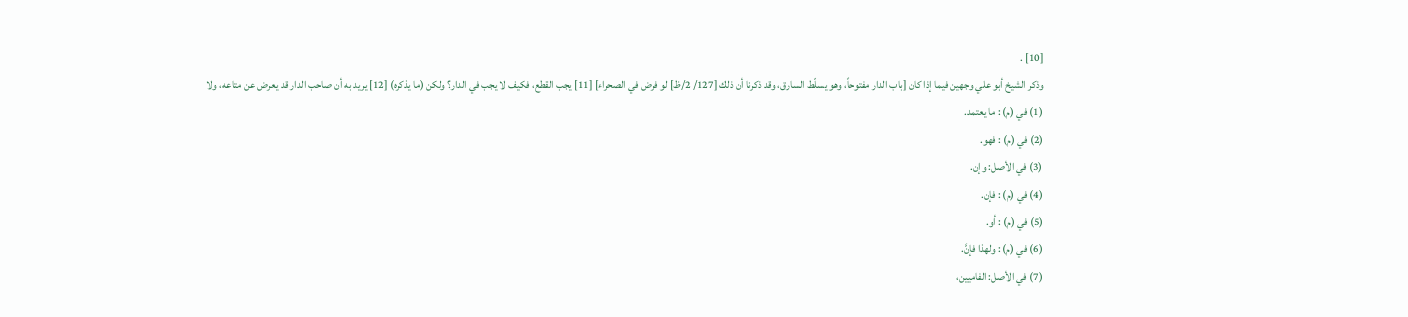[10] .
وذكر الشيخ أبو علي وجهين فيما إذا كان [باب الدار مفتوحاً، وهو يسلّط السارق، وقد ذكرنا أن ذلك [127/ 2/ظ] لو فرض في الصحراء] [11] يجب القطع، فكيف لا يجب في الدار؟ ولكن (ما يذكره) [12] يريد به أن صاحب الدار قد يعرض عن متاعه، ولا
(1) في (م) : ما يعتمد.
(2) في (م) : فهو.
(3) في الأصل: وإن.
(4) في (م) : فإن.
(5) في (م) : أو.
(6) في (م) : ولهذا فإنَّ.
(7) في الأصل: الفاميين،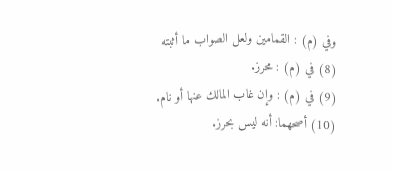وفي (م) : القمامين ولعل الصواب ما أثبته
(8) في (م) : محرز.
(9) في (م) : وإن غاب المالك عنها أو نام.
(10) أصحهما: أنه ليس بحرز.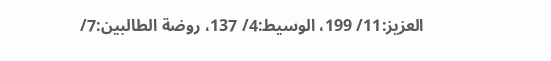العزيز:11/ 199، الوسيط:4/ 137، روضة الطالبين:7/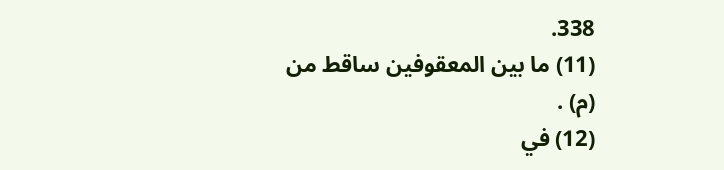338.
(11) ما بين المعقوفين ساقط من (م) .
(12) في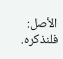الأصل: فلنذكره.